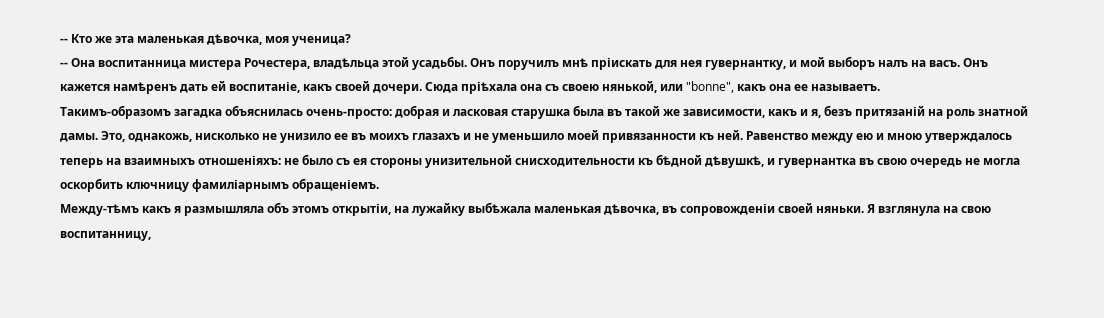-- Кто же эта маленькая дѣвочка, моя ученица?
-- Она воспитанница мистера Рочестера, владѣльца этой усадьбы. Онъ поручилъ мнѣ пріискать для нея гувернантку, и мой выборъ налъ на васъ. Онъ кажется намѣренъ дать ей воспитаніе, какъ своей дочери. Сюда пріѣхала она съ своею нянькой, или "bonne", какъ она ее называетъ.
Такимъ-образомъ загадка объяснилась очень-просто: добрая и ласковая старушка была въ такой же зависимости, какъ и я, безъ притязаній на роль знатной дамы. Это, однакожь, нисколько не унизило ее въ моихъ глазахъ и не уменьшило моей привязанности къ ней. Равенство между ею и мною утверждалось теперь на взаимныхъ отношеніяхъ: не было съ ея стороны унизительной снисходительности къ бѣдной дѣвушкѣ, и гувернантка въ свою очередь не могла оскорбить ключницу фамиліарнымъ обращеніемъ.
Между-тѣмъ какъ я размышляла объ этомъ открытіи, на лужайку выбѣжала маленькая дѣвочка, въ сопровожденіи своей няньки. Я взглянула на свою воспитанницу,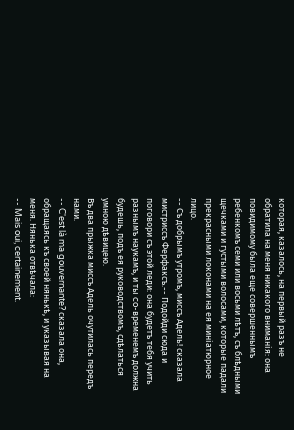которая, казалось, на первый разъ не обратила на меня никакого вниманія: она повидимому была еще совершеннымъ ребенкомъ семи или восьми лѣтъ, съ блѣдными щечками и густыми волосами, которые падали прекрасными локонами на ея миніатюрное лицо.
-- Съ добрымъ утромъ, миссъ Адель! сказала мистриссъ Ферфаксъ.-- Подойди сюда и поговори съ этой леди: она будетъ тебя учить разнымъ наукамъ, и ты co-временемъ должна будешь, подъ ея руководствомъ, сдѣлаться умною дѣвицею.
Въ два прыжка миссъ Адель очутилась передъ нами.
-- C'est là ma gouvernante? сказала она, обращаясь къ своей нянькѣ, и указывая на меня. Нянька отвѣчала:
-- Mais oui, certainement.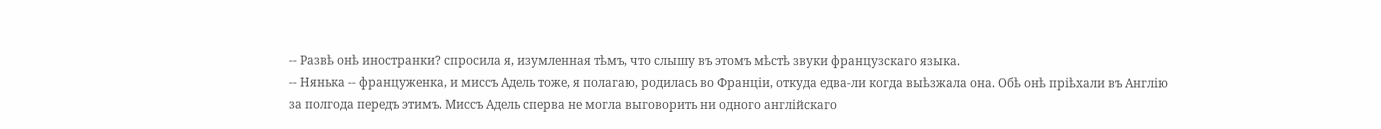-- Развѣ онѣ иностранки? спросила я, изумленная тѣмъ, что слышу въ этомъ мѣстѣ звуки французскаго языка.
-- Нянька -- француженка, и миссъ Адель тоже, я полагаю, родилась во Франціи, откуда едва-ли когда выѣзжала она. Обѣ онѣ пріѣхали въ Англію за полгода передъ этимъ. Миссъ Адель сперва не могла выговорить ни одного англійскаго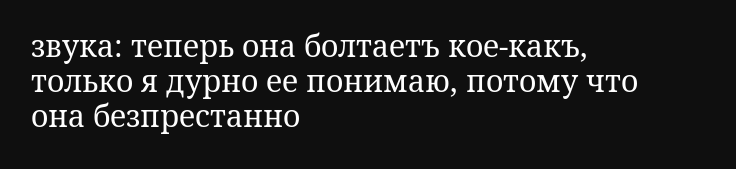звука: теперь она болтаетъ кое-какъ, только я дурно ее понимаю, потому что она безпрестанно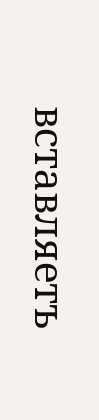вставляетъ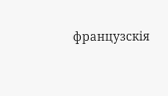французскія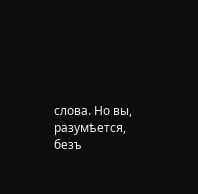слова. Но вы, разумѣется, безъ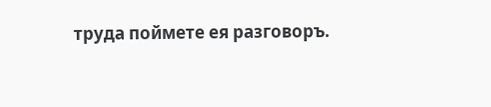труда поймете ея разговоръ.